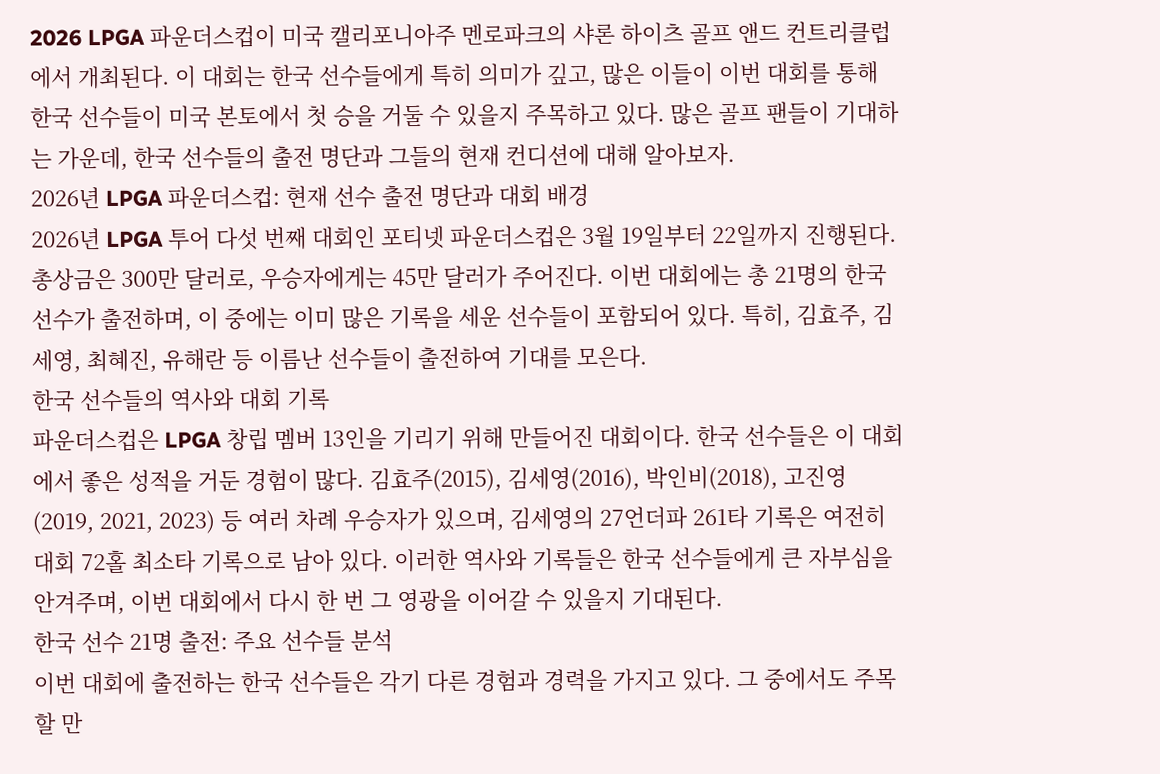2026 LPGA 파운더스컵이 미국 캘리포니아주 멘로파크의 샤론 하이츠 골프 앤드 컨트리클럽에서 개최된다. 이 대회는 한국 선수들에게 특히 의미가 깊고, 많은 이들이 이번 대회를 통해 한국 선수들이 미국 본토에서 첫 승을 거둘 수 있을지 주목하고 있다. 많은 골프 팬들이 기대하는 가운데, 한국 선수들의 출전 명단과 그들의 현재 컨디션에 대해 알아보자.
2026년 LPGA 파운더스컵: 현재 선수 출전 명단과 대회 배경
2026년 LPGA 투어 다섯 번째 대회인 포티넷 파운더스컵은 3월 19일부터 22일까지 진행된다. 총상금은 300만 달러로, 우승자에게는 45만 달러가 주어진다. 이번 대회에는 총 21명의 한국 선수가 출전하며, 이 중에는 이미 많은 기록을 세운 선수들이 포함되어 있다. 특히, 김효주, 김세영, 최혜진, 유해란 등 이름난 선수들이 출전하여 기대를 모은다.
한국 선수들의 역사와 대회 기록
파운더스컵은 LPGA 창립 멤버 13인을 기리기 위해 만들어진 대회이다. 한국 선수들은 이 대회에서 좋은 성적을 거둔 경험이 많다. 김효주(2015), 김세영(2016), 박인비(2018), 고진영(2019, 2021, 2023) 등 여러 차례 우승자가 있으며, 김세영의 27언더파 261타 기록은 여전히 대회 72홀 최소타 기록으로 남아 있다. 이러한 역사와 기록들은 한국 선수들에게 큰 자부심을 안겨주며, 이번 대회에서 다시 한 번 그 영광을 이어갈 수 있을지 기대된다.
한국 선수 21명 출전: 주요 선수들 분석
이번 대회에 출전하는 한국 선수들은 각기 다른 경험과 경력을 가지고 있다. 그 중에서도 주목할 만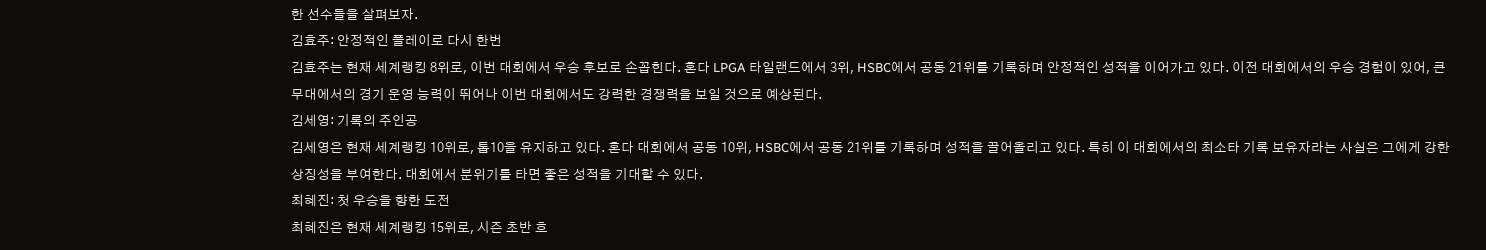한 선수들을 살펴보자.
김효주: 안정적인 플레이로 다시 한번
김효주는 현재 세계랭킹 8위로, 이번 대회에서 우승 후보로 손꼽힌다. 혼다 LPGA 타일랜드에서 3위, HSBC에서 공동 21위를 기록하며 안정적인 성적을 이어가고 있다. 이전 대회에서의 우승 경험이 있어, 큰 무대에서의 경기 운영 능력이 뛰어나 이번 대회에서도 강력한 경쟁력을 보일 것으로 예상된다.
김세영: 기록의 주인공
김세영은 현재 세계랭킹 10위로, 톱10을 유지하고 있다. 혼다 대회에서 공동 10위, HSBC에서 공동 21위를 기록하며 성적을 끌어올리고 있다. 특히 이 대회에서의 최소타 기록 보유자라는 사실은 그에게 강한 상징성을 부여한다. 대회에서 분위기를 타면 좋은 성적을 기대할 수 있다.
최혜진: 첫 우승을 향한 도전
최혜진은 현재 세계랭킹 15위로, 시즌 초반 흐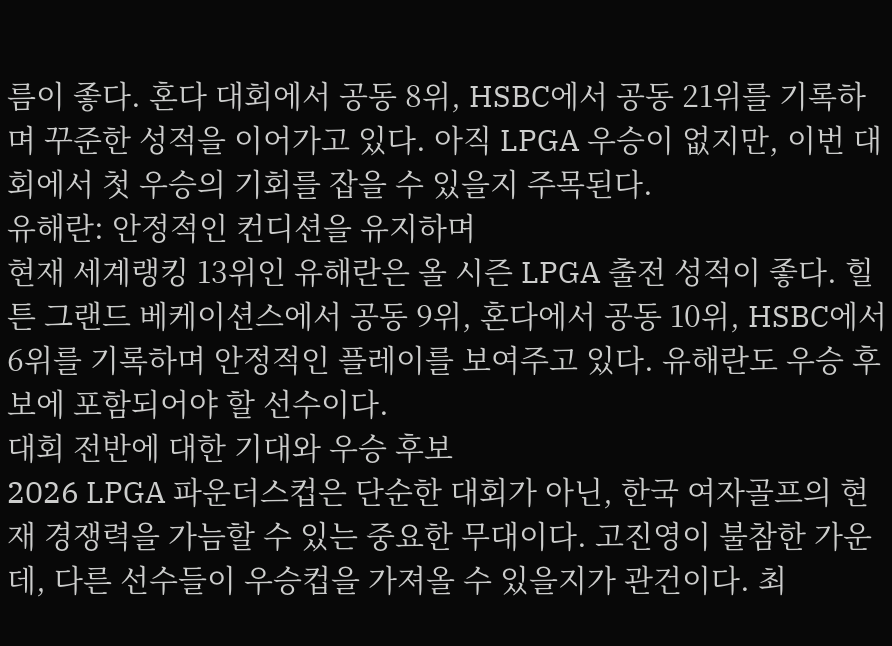름이 좋다. 혼다 대회에서 공동 8위, HSBC에서 공동 21위를 기록하며 꾸준한 성적을 이어가고 있다. 아직 LPGA 우승이 없지만, 이번 대회에서 첫 우승의 기회를 잡을 수 있을지 주목된다.
유해란: 안정적인 컨디션을 유지하며
현재 세계랭킹 13위인 유해란은 올 시즌 LPGA 출전 성적이 좋다. 힐튼 그랜드 베케이션스에서 공동 9위, 혼다에서 공동 10위, HSBC에서 6위를 기록하며 안정적인 플레이를 보여주고 있다. 유해란도 우승 후보에 포함되어야 할 선수이다.
대회 전반에 대한 기대와 우승 후보
2026 LPGA 파운더스컵은 단순한 대회가 아닌, 한국 여자골프의 현재 경쟁력을 가늠할 수 있는 중요한 무대이다. 고진영이 불참한 가운데, 다른 선수들이 우승컵을 가져올 수 있을지가 관건이다. 최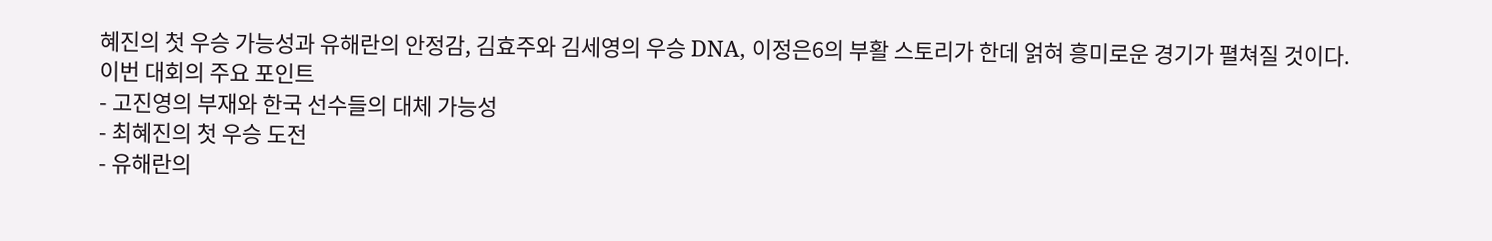혜진의 첫 우승 가능성과 유해란의 안정감, 김효주와 김세영의 우승 DNA, 이정은6의 부활 스토리가 한데 얽혀 흥미로운 경기가 펼쳐질 것이다.
이번 대회의 주요 포인트
- 고진영의 부재와 한국 선수들의 대체 가능성
- 최혜진의 첫 우승 도전
- 유해란의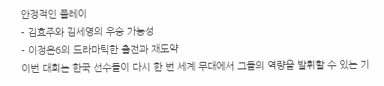안정적인 플레이
- 김효주와 김세영의 우승 가능성
- 이정은6의 드라마틱한 출전과 재도약
이번 대회는 한국 선수들이 다시 한 번 세계 무대에서 그들의 역량을 발휘할 수 있는 기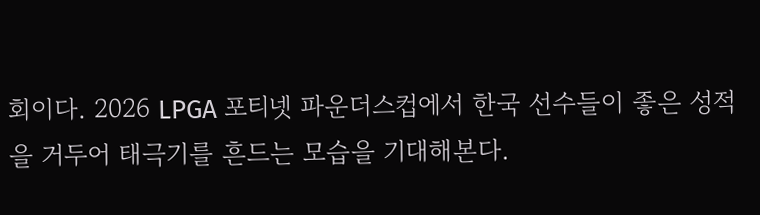회이다. 2026 LPGA 포티넷 파운더스컵에서 한국 선수들이 좋은 성적을 거두어 태극기를 흔드는 모습을 기대해본다.